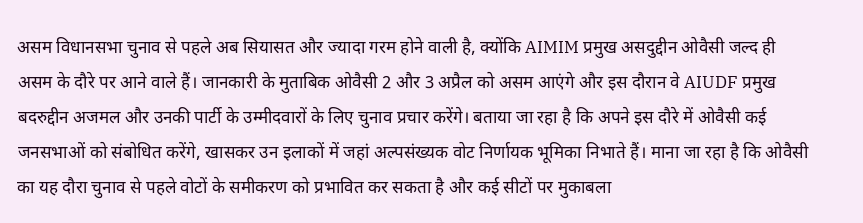असम विधानसभा चुनाव से पहले अब सियासत और ज्यादा गरम होने वाली है, क्योंकि AIMIM प्रमुख असदुद्दीन ओवैसी जल्द ही असम के दौरे पर आने वाले हैं। जानकारी के मुताबिक ओवैसी 2 और 3 अप्रैल को असम आएंगे और इस दौरान वे AIUDF प्रमुख बदरुद्दीन अजमल और उनकी पार्टी के उम्मीदवारों के लिए चुनाव प्रचार करेंगे। बताया जा रहा है कि अपने इस दौरे में ओवैसी कई जनसभाओं को संबोधित करेंगे, खासकर उन इलाकों में जहां अल्पसंख्यक वोट निर्णायक भूमिका निभाते हैं। माना जा रहा है कि ओवैसी का यह दौरा चुनाव से पहले वोटों के समीकरण को प्रभावित कर सकता है और कई सीटों पर मुकाबला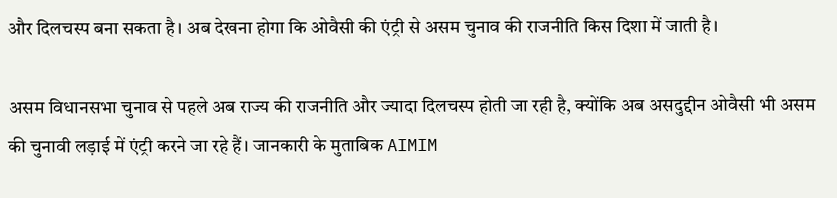और दिलचस्प बना सकता है। अब देखना होगा कि ओवैसी की एंट्री से असम चुनाव की राजनीति किस दिशा में जाती है।

असम विधानसभा चुनाव से पहले अब राज्य की राजनीति और ज्यादा दिलचस्प होती जा रही है, क्योंकि अब असदुद्दीन ओवैसी भी असम की चुनावी लड़ाई में एंट्री करने जा रहे हैं। जानकारी के मुताबिक AIMIM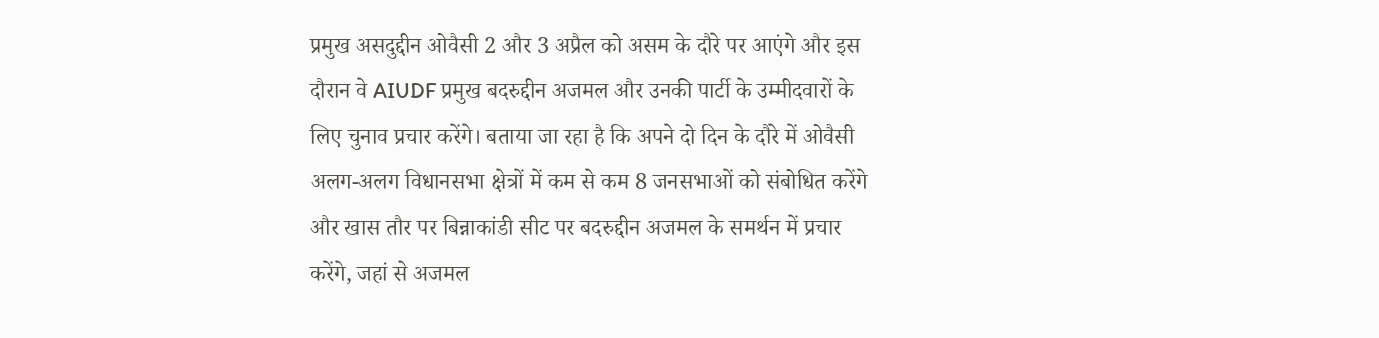प्रमुख असदुद्दीन ओवैसी 2 और 3 अप्रैल को असम के दौरे पर आएंगे और इस दौरान वे AIUDF प्रमुख बदरुद्दीन अजमल और उनकी पार्टी के उम्मीदवारों के लिए चुनाव प्रचार करेंगे। बताया जा रहा है कि अपने दो दिन के दौरे में ओवैसी अलग-अलग विधानसभा क्षेत्रों में कम से कम 8 जनसभाओं को संबोधित करेंगे और खास तौर पर बिन्नाकांडी सीट पर बदरुद्दीन अजमल के समर्थन में प्रचार करेंगे, जहां से अजमल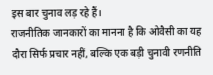इस बार चुनाव लड़ रहे हैं।
राजनीतिक जानकारों का मानना है कि ओवैसी का यह दौरा सिर्फ प्रचार नहीं, बल्कि एक बड़ी चुनावी रणनीति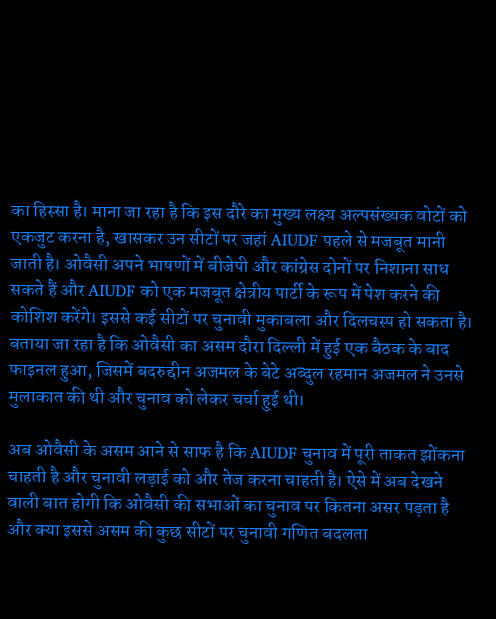का हिस्सा है। माना जा रहा है कि इस दौरे का मुख्य लक्ष्य अल्पसंख्यक वोटों को एकजुट करना है, खासकर उन सीटों पर जहां AIUDF पहले से मजबूत मानी जाती है। ओवैसी अपने भाषणों में बीजेपी और कांग्रेस दोनों पर निशाना साध सकते हैं और AIUDF को एक मजबूत क्षेत्रीय पार्टी के रूप में पेश करने की कोशिश करेंगे। इससे कई सीटों पर चुनावी मुकाबला और दिलचस्प हो सकता है।
बताया जा रहा है कि ओवैसी का असम दौरा दिल्ली में हुई एक बैठक के बाद फाइनल हुआ, जिसमें बदरुद्दीन अजमल के बेटे अब्दुल रहमान अजमल ने उनसे मुलाकात की थी और चुनाव को लेकर चर्चा हुई थी।

अब ओवैसी के असम आने से साफ है कि AIUDF चुनाव में पूरी ताकत झोंकना चाहती है और चुनावी लड़ाई को और तेज करना चाहती है। ऐसे में अब देखने वाली बात होगी कि ओवैसी की सभाओं का चुनाव पर कितना असर पड़ता है और क्या इससे असम की कुछ सीटों पर चुनावी गणित बदलता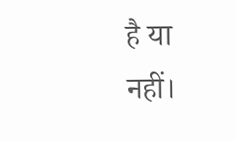है या नहीं।